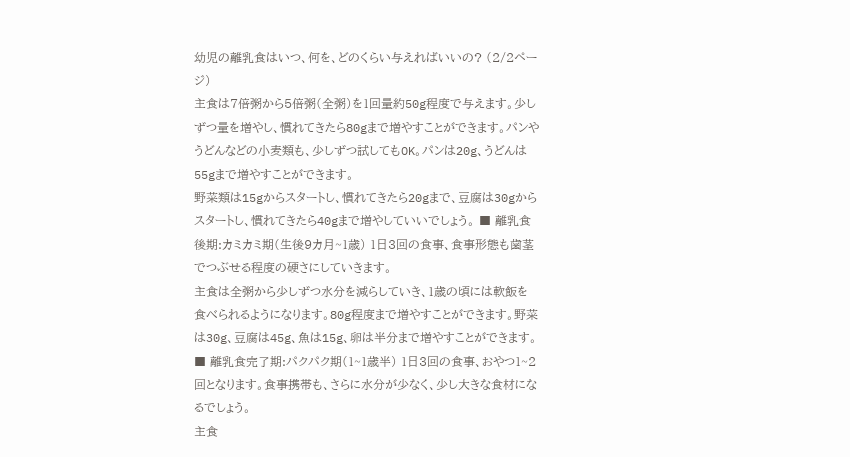幼児の離乳食はいつ、何を、どのくらい与えればいいの? (2/2ページ)
主食は7倍粥から5倍粥(全粥)を1回量約50g程度で与えます。少しずつ量を増やし、慣れてきたら80gまで増やすことができます。パンやうどんなどの小麦類も、少しずつ試してもOK。パンは20g、うどんは55gまで増やすことができます。
野菜類は15gからスタートし、慣れてきたら20gまで、豆腐は30gからスタートし、慣れてきたら40gまで増やしていいでしょう。 ■ 離乳食後期:カミカミ期(生後9カ月~1歳) 1日3回の食事、食事形態も歯茎でつぶせる程度の硬さにしていきます。
主食は全粥から少しずつ水分を減らしていき、1歳の頃には軟飯を食べられるようになります。80g程度まで増やすことができます。野菜は30g、豆腐は45g、魚は15g、卵は半分まで増やすことができます。 ■ 離乳食完了期:パクパク期(1~1歳半) 1日3回の食事、おやつ1~2回となります。食事携帯も、さらに水分が少なく、少し大きな食材になるでしょう。
主食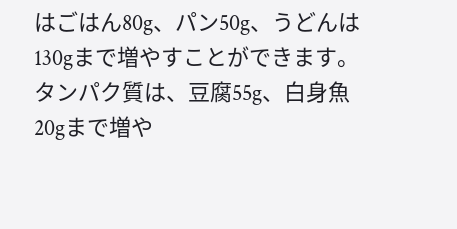はごはん80g、パン50g、うどんは130gまで増やすことができます。タンパク質は、豆腐55g、白身魚20gまで増や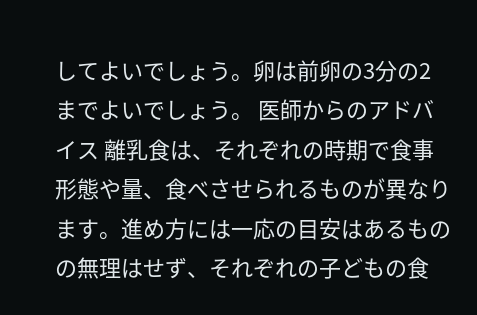してよいでしょう。卵は前卵の3分の2までよいでしょう。 医師からのアドバイス 離乳食は、それぞれの時期で食事形態や量、食べさせられるものが異なります。進め方には一応の目安はあるものの無理はせず、それぞれの子どもの食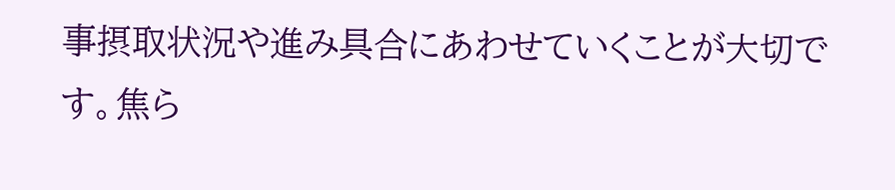事摂取状況や進み具合にあわせていくことが大切です。焦ら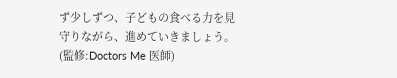ず少しずつ、子どもの食べる力を見守りながら、進めていきましょう。
(監修:Doctors Me 医師)